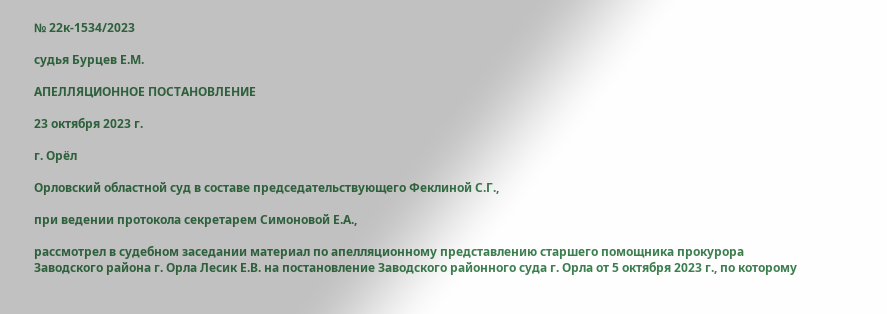№ 22к-1534/2023

судья Бурцев Е.М.

АПЕЛЛЯЦИОННОЕ ПОСТАНОВЛЕНИЕ

23 октября 2023 г.

г. Орёл

Орловский областной суд в составе председательствующего Феклиной С.Г.,

при ведении протокола секретарем Симоновой Е.А.,

рассмотрел в судебном заседании материал по апелляционному представлению старшего помощника прокурора Заводского района г. Орла Лесик Е.В. на постановление Заводского районного суда г. Орла от 5 октября 2023 г., по которому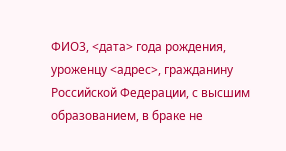ФИО3, <дата> года рождения, уроженцу <адрес>, гражданину Российской Федерации, с высшим образованием, в браке не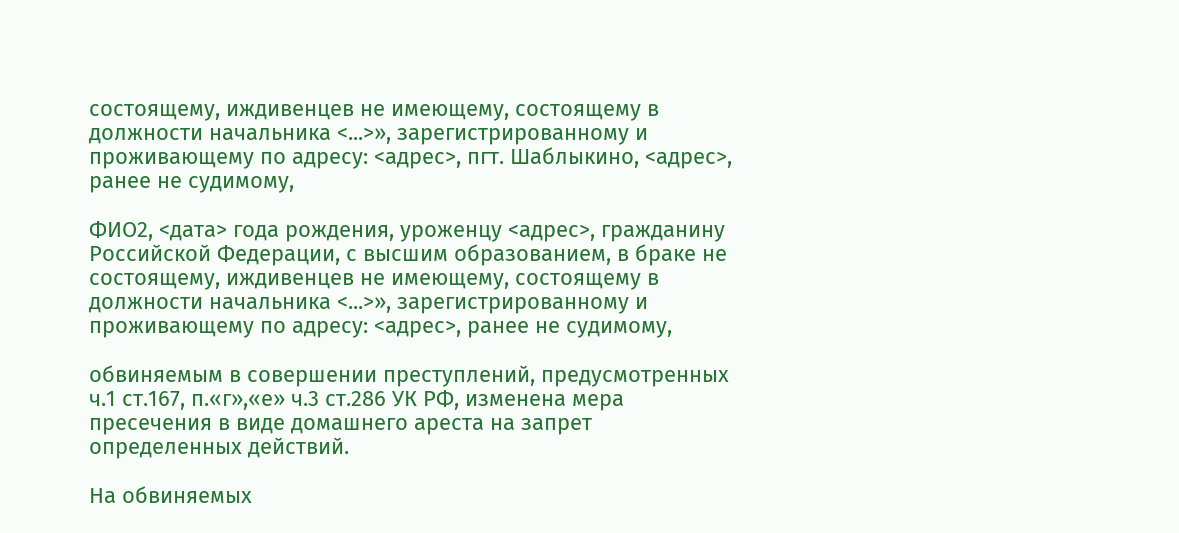состоящему, иждивенцев не имеющему, состоящему в должности начальника <...>», зарегистрированному и проживающему по адресу: <адрес>, пгт. Шаблыкино, <адрес>, ранее не судимому,

ФИО2, <дата> года рождения, уроженцу <адрес>, гражданину Российской Федерации, с высшим образованием, в браке не состоящему, иждивенцев не имеющему, состоящему в должности начальника <...>», зарегистрированному и проживающему по адресу: <адрес>, ранее не судимому,

обвиняемым в совершении преступлений, предусмотренных ч.1 ст.167, п.«г»,«е» ч.3 ст.286 УК РФ, изменена мера пресечения в виде домашнего ареста на запрет определенных действий.

На обвиняемых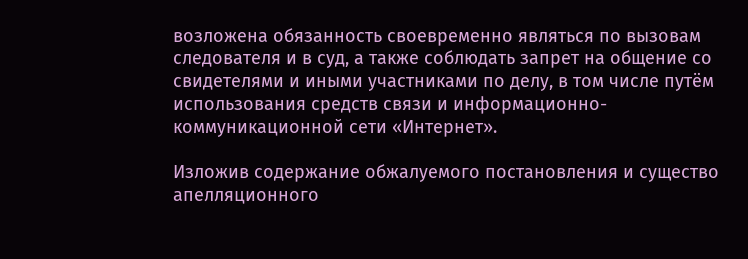возложена обязанность своевременно являться по вызовам следователя и в суд, а также соблюдать запрет на общение со свидетелями и иными участниками по делу, в том числе путём использования средств связи и информационно-коммуникационной сети «Интернет».

Изложив содержание обжалуемого постановления и существо апелляционного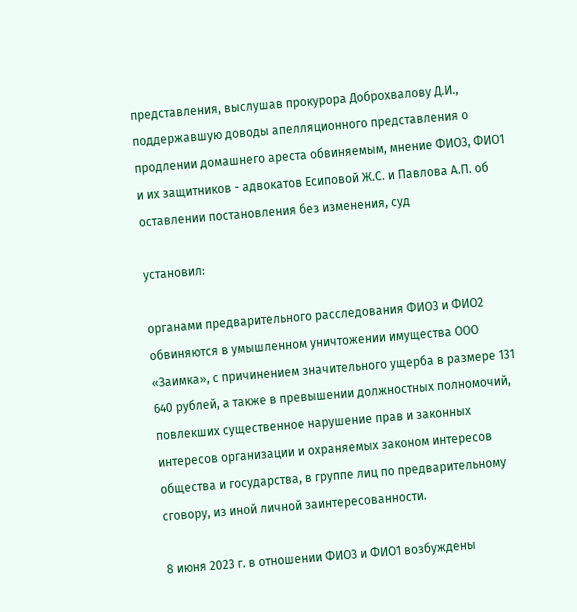представления, выслушав прокурора Доброхвалову Д.И., поддержавшую доводы апелляционного представления о продлении домашнего ареста обвиняемым, мнение ФИО3, ФИО1 и их защитников - адвокатов Есиповой Ж.С. и Павлова А.П. об оставлении постановления без изменения, суд

установил:

органами предварительного расследования ФИО3 и ФИО2 обвиняются в умышленном уничтожении имущества ООО «Заимка», с причинением значительного ущерба в размере 131 640 рублей, а также в превышении должностных полномочий, повлекших существенное нарушение прав и законных интересов организации и охраняемых законом интересов общества и государства, в группе лиц по предварительному сговору, из иной личной заинтересованности.

8 июня 2023 г. в отношении ФИО3 и ФИО1 возбуждены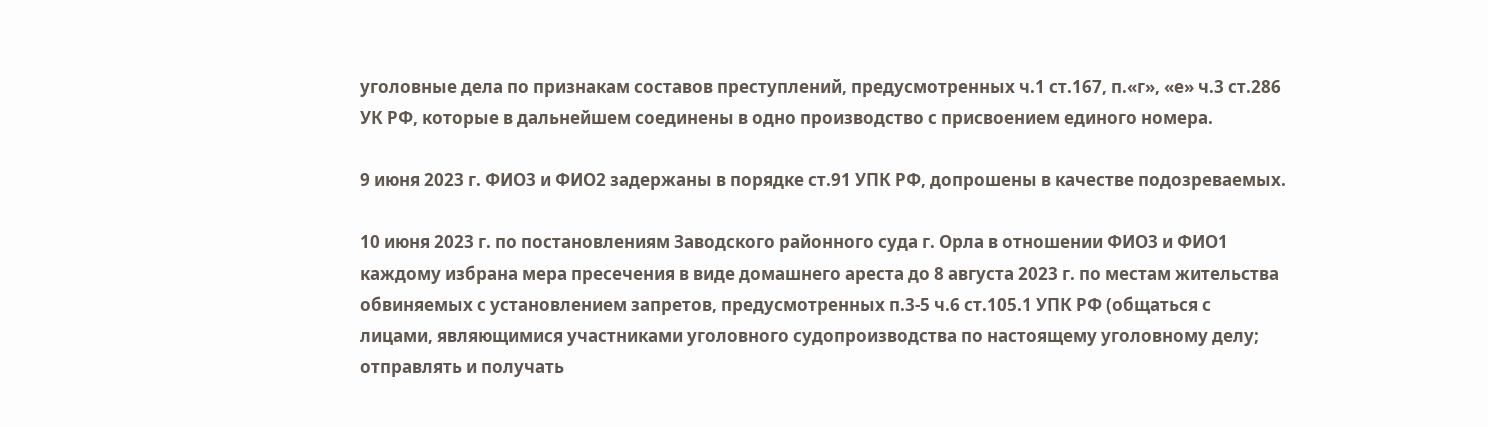уголовные дела по признакам составов преступлений, предусмотренных ч.1 ст.167, п.«г», «е» ч.3 ст.286 УК РФ, которые в дальнейшем соединены в одно производство с присвоением единого номера.

9 июня 2023 г. ФИО3 и ФИО2 задержаны в порядке ст.91 УПК РФ, допрошены в качестве подозреваемых.

10 июня 2023 г. по постановлениям Заводского районного суда г. Орла в отношении ФИО3 и ФИО1 каждому избрана мера пресечения в виде домашнего ареста до 8 августа 2023 г. по местам жительства обвиняемых с установлением запретов, предусмотренных п.3-5 ч.6 ст.105.1 УПК РФ (общаться с лицами, являющимися участниками уголовного судопроизводства по настоящему уголовному делу; отправлять и получать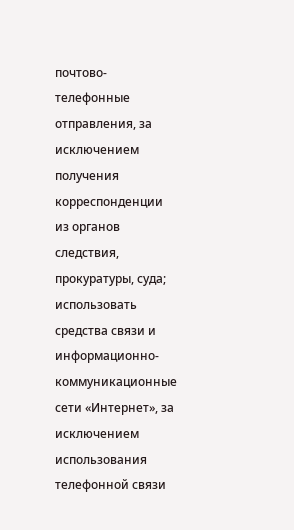почтово-телефонные отправления, за исключением получения корреспонденции из органов следствия, прокуратуры, суда; использовать средства связи и информационно-коммуникационные сети «Интернет», за исключением использования телефонной связи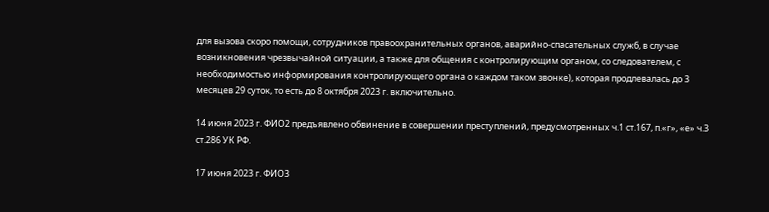для вызова скоро помощи, сотрудников правоохранительных органов, аварийно-спасательных служб, в случае возникновения чрезвычайной ситуации, а также для общения с контролирующим органом, со следователем, с необходимостью информирования контролирующего органа о каждом таком звонке), которая продлевалась до 3 месяцев 29 суток, то есть до 8 октября 2023 г. включительно.

14 июня 2023 г. ФИО2 предъявлено обвинение в совершении преступлений, предусмотренных ч.1 ст.167, п.«г», «е» ч.3 ст.286 УК РФ.

17 июня 2023 г. ФИО3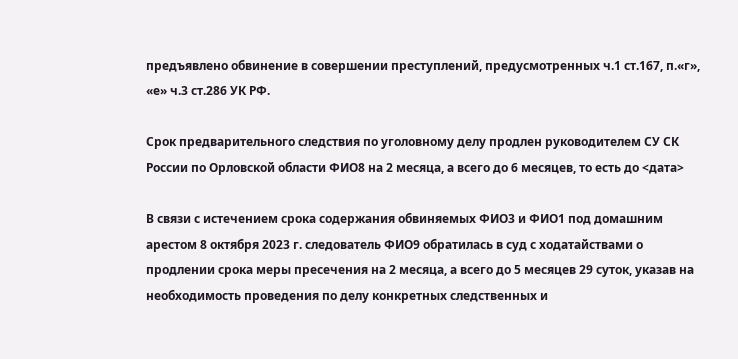предъявлено обвинение в совершении преступлений, предусмотренных ч.1 ст.167, п.«г», «е» ч.3 ст.286 УК РФ.

Срок предварительного следствия по уголовному делу продлен руководителем СУ СК России по Орловской области ФИО8 на 2 месяца, а всего до 6 месяцев, то есть до <дата>

В связи с истечением срока содержания обвиняемых ФИО3 и ФИО1 под домашним арестом 8 октября 2023 г. следователь ФИО9 обратилась в суд с ходатайствами о продлении срока меры пресечения на 2 месяца, а всего до 5 месяцев 29 суток, указав на необходимость проведения по делу конкретных следственных и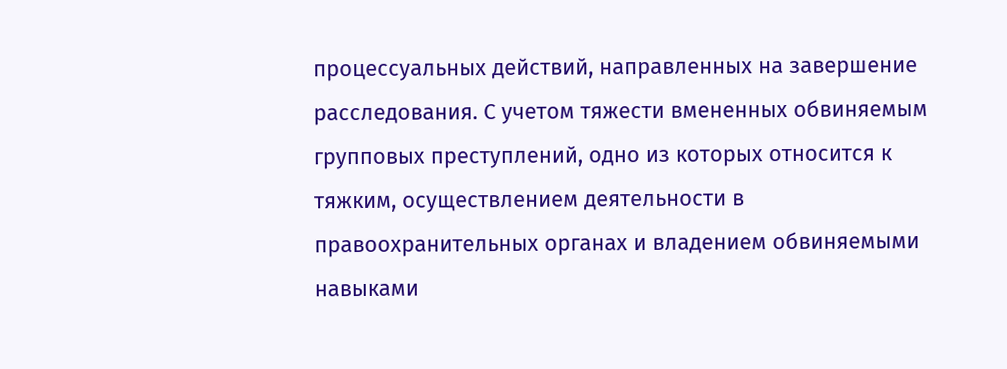процессуальных действий, направленных на завершение расследования. С учетом тяжести вмененных обвиняемым групповых преступлений, одно из которых относится к тяжким, осуществлением деятельности в правоохранительных органах и владением обвиняемыми навыками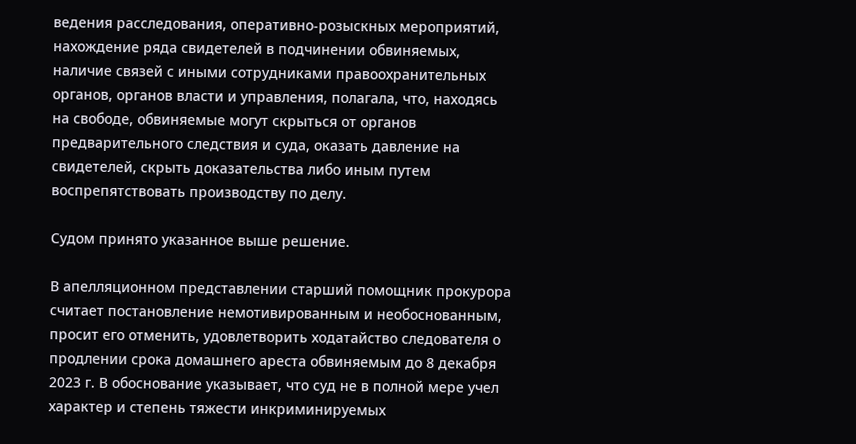ведения расследования, оперативно-розыскных мероприятий, нахождение ряда свидетелей в подчинении обвиняемых, наличие связей с иными сотрудниками правоохранительных органов, органов власти и управления, полагала, что, находясь на свободе, обвиняемые могут скрыться от органов предварительного следствия и суда, оказать давление на свидетелей, скрыть доказательства либо иным путем воспрепятствовать производству по делу.

Судом принято указанное выше решение.

В апелляционном представлении старший помощник прокурора считает постановление немотивированным и необоснованным, просит его отменить, удовлетворить ходатайство следователя о продлении срока домашнего ареста обвиняемым до 8 декабря 2023 г. В обоснование указывает, что суд не в полной мере учел характер и степень тяжести инкриминируемых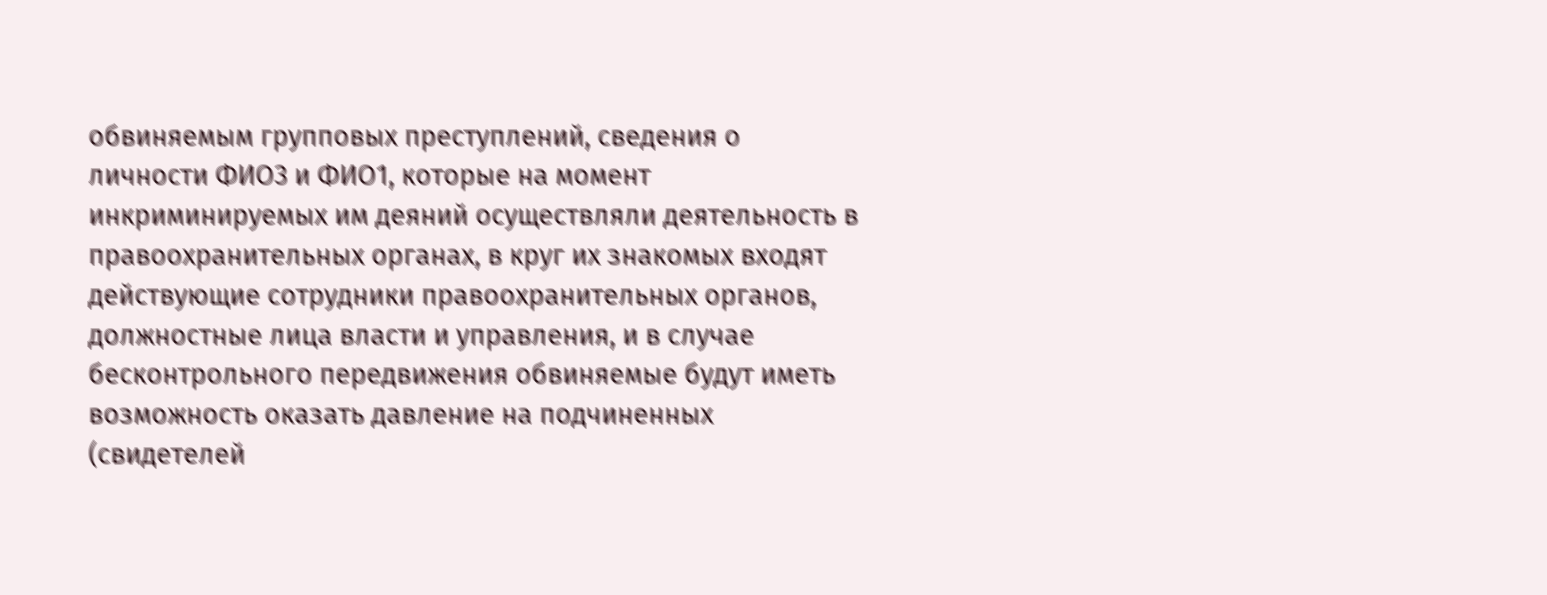обвиняемым групповых преступлений, сведения о личности ФИО3 и ФИО1, которые на момент инкриминируемых им деяний осуществляли деятельность в правоохранительных органах, в круг их знакомых входят действующие сотрудники правоохранительных органов, должностные лица власти и управления, и в случае бесконтрольного передвижения обвиняемые будут иметь возможность оказать давление на подчиненных (свидетелей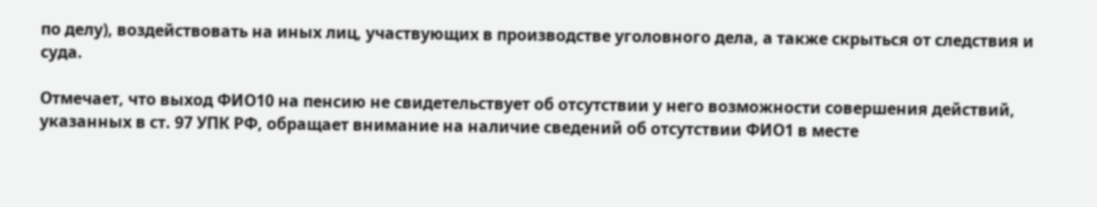по делу), воздействовать на иных лиц, участвующих в производстве уголовного дела, а также скрыться от следствия и суда.

Отмечает, что выход ФИО10 на пенсию не свидетельствует об отсутствии у него возможности совершения действий, указанных в ст. 97 УПК РФ, обращает внимание на наличие сведений об отсутствии ФИО1 в месте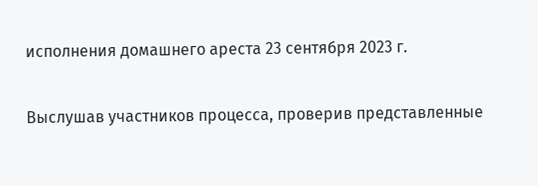исполнения домашнего ареста 23 сентября 2023 г.

Выслушав участников процесса, проверив представленные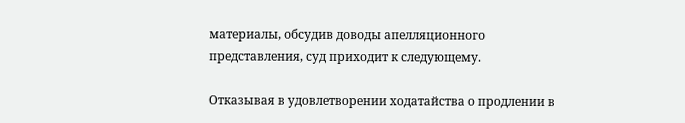материалы, обсудив доводы апелляционного представления, суд приходит к следующему.

Отказывая в удовлетворении ходатайства о продлении в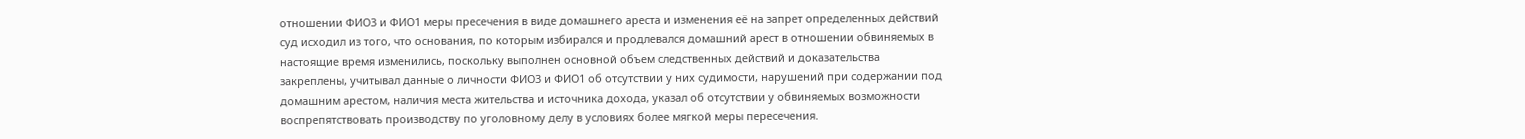отношении ФИО3 и ФИО1 меры пресечения в виде домашнего ареста и изменения её на запрет определенных действий суд исходил из того, что основания, по которым избирался и продлевался домашний арест в отношении обвиняемых в настоящие время изменились, поскольку выполнен основной объем следственных действий и доказательства закреплены, учитывал данные о личности ФИО3 и ФИО1 об отсутствии у них судимости, нарушений при содержании под домашним арестом, наличия места жительства и источника дохода, указал об отсутствии у обвиняемых возможности воспрепятствовать производству по уголовному делу в условиях более мягкой меры пересечения.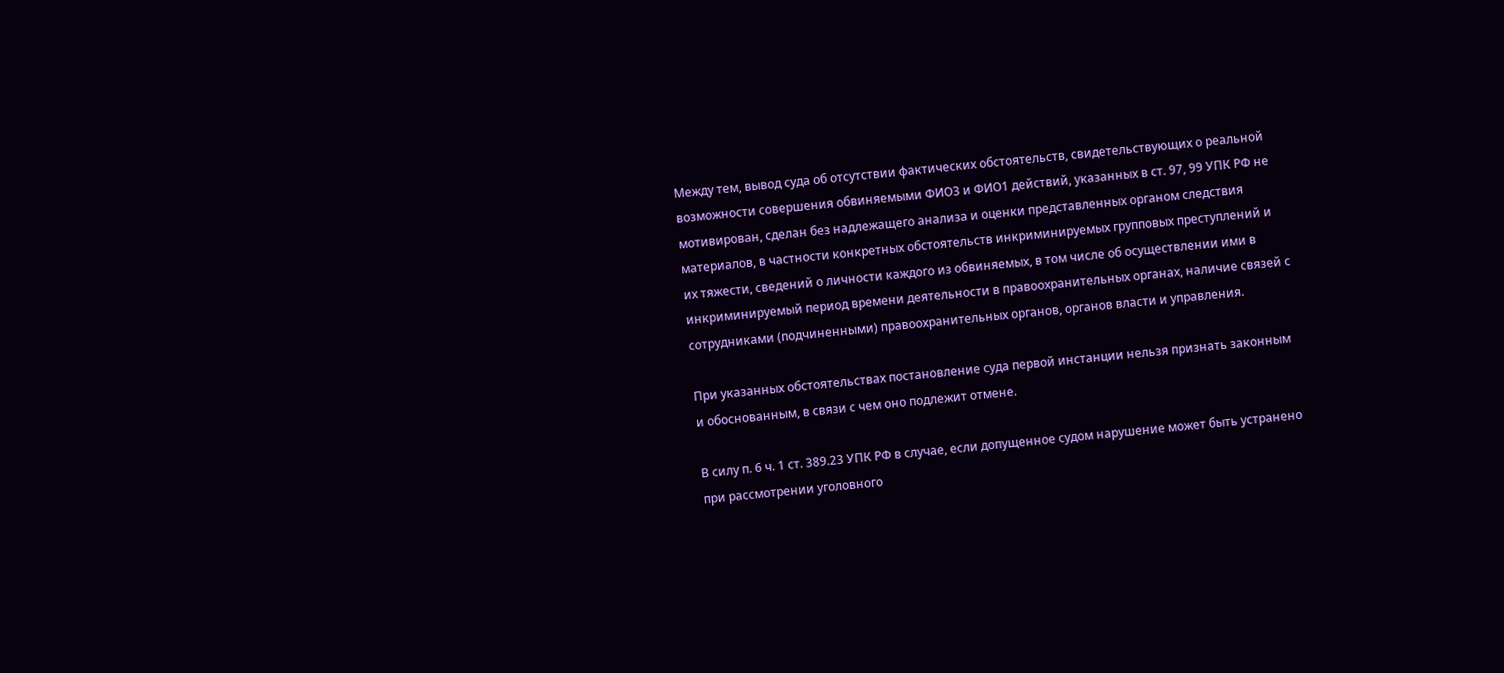Между тем, вывод суда об отсутствии фактических обстоятельств, свидетельствующих о реальной возможности совершения обвиняемыми ФИО3 и ФИО1 действий, указанных в ст. 97, 99 УПК РФ не мотивирован, сделан без надлежащего анализа и оценки представленных органом следствия материалов, в частности конкретных обстоятельств инкриминируемых групповых преступлений и их тяжести, сведений о личности каждого из обвиняемых, в том числе об осуществлении ими в инкриминируемый период времени деятельности в правоохранительных органах, наличие связей с сотрудниками (подчиненными) правоохранительных органов, органов власти и управления.

При указанных обстоятельствах постановление суда первой инстанции нельзя признать законным и обоснованным, в связи с чем оно подлежит отмене.

В силу п. 6 ч. 1 ст. 389.23 УПК РФ в случае, если допущенное судом нарушение может быть устранено при рассмотрении уголовного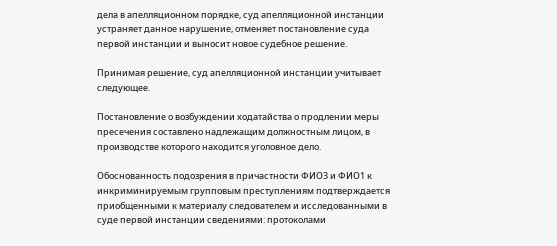дела в апелляционном порядке, суд апелляционной инстанции устраняет данное нарушение, отменяет постановление суда первой инстанции и выносит новое судебное решение.

Принимая решение, суд апелляционной инстанции учитывает следующее.

Постановление о возбуждении ходатайства о продлении меры пресечения составлено надлежащим должностным лицом, в производстве которого находится уголовное дело.

Обоснованность подозрения в причастности ФИО3 и ФИО1 к инкриминируемым групповым преступлениям подтверждается приобщенными к материалу следователем и исследованными в суде первой инстанции сведениями: протоколами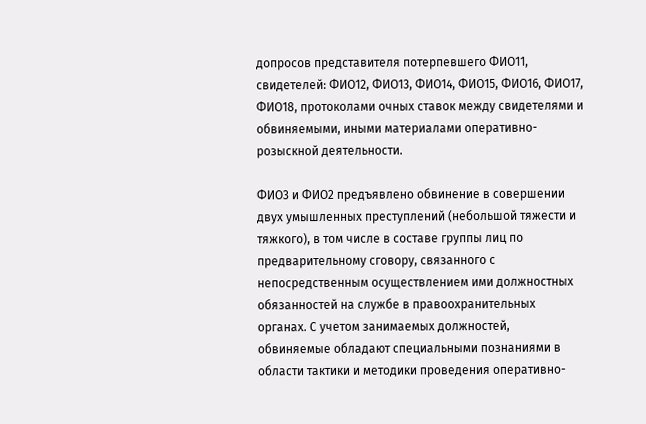допросов представителя потерпевшего ФИО11, свидетелей: ФИО12, ФИО13, ФИО14, ФИО15, ФИО16, ФИО17, ФИО18, протоколами очных ставок между свидетелями и обвиняемыми, иными материалами оперативно-розыскной деятельности.

ФИО3 и ФИО2 предъявлено обвинение в совершении двух умышленных преступлений (небольшой тяжести и тяжкого), в том числе в составе группы лиц по предварительному сговору, связанного с непосредственным осуществлением ими должностных обязанностей на службе в правоохранительных органах. С учетом занимаемых должностей, обвиняемые обладают специальными познаниями в области тактики и методики проведения оперативно-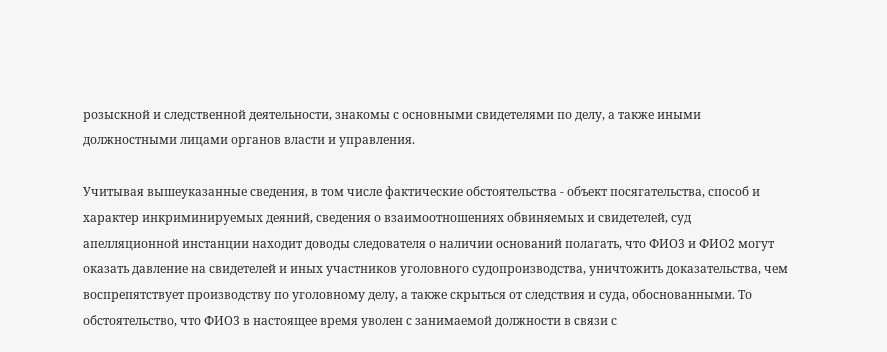розыскной и следственной деятельности, знакомы с основными свидетелями по делу, а также иными должностными лицами органов власти и управления.

Учитывая вышеуказанные сведения, в том числе фактические обстоятельства - объект посягательства, способ и характер инкриминируемых деяний, сведения о взаимоотношениях обвиняемых и свидетелей, суд апелляционной инстанции находит доводы следователя о наличии оснований полагать, что ФИО3 и ФИО2 могут оказать давление на свидетелей и иных участников уголовного судопроизводства, уничтожить доказательства, чем воспрепятствует производству по уголовному делу, а также скрыться от следствия и суда, обоснованными. То обстоятельство, что ФИО3 в настоящее время уволен с занимаемой должности в связи с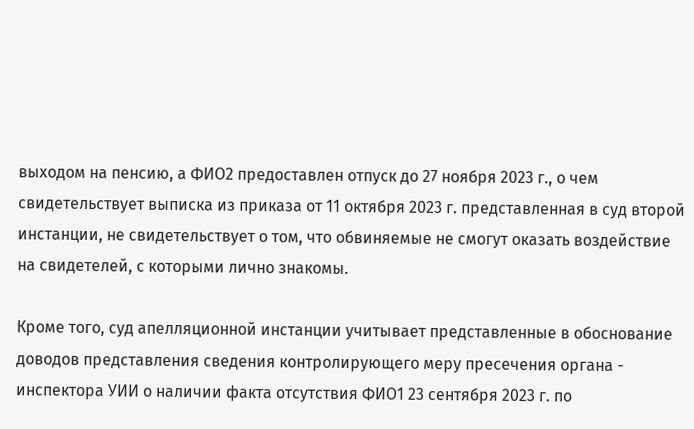выходом на пенсию, а ФИО2 предоставлен отпуск до 27 ноября 2023 г., о чем свидетельствует выписка из приказа от 11 октября 2023 г. представленная в суд второй инстанции, не свидетельствует о том, что обвиняемые не смогут оказать воздействие на свидетелей, с которыми лично знакомы.

Кроме того, суд апелляционной инстанции учитывает представленные в обоснование доводов представления сведения контролирующего меру пресечения органа - инспектора УИИ о наличии факта отсутствия ФИО1 23 сентября 2023 г. по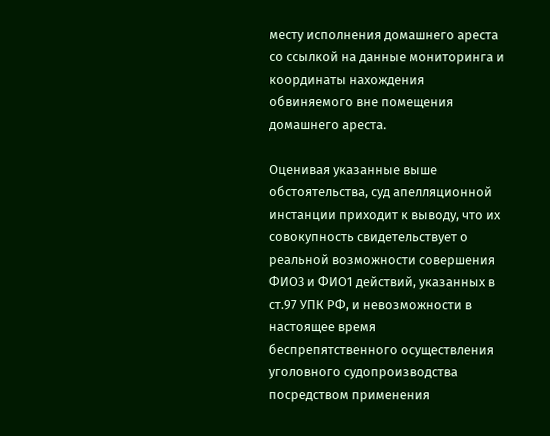месту исполнения домашнего ареста со ссылкой на данные мониторинга и координаты нахождения обвиняемого вне помещения домашнего ареста.

Оценивая указанные выше обстоятельства, суд апелляционной инстанции приходит к выводу, что их совокупность свидетельствует о реальной возможности совершения ФИО3 и ФИО1 действий, указанных в ст.97 УПК РФ, и невозможности в настоящее время беспрепятственного осуществления уголовного судопроизводства посредством применения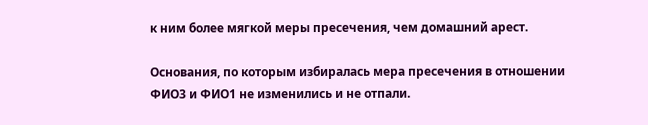к ним более мягкой меры пресечения, чем домашний арест.

Основания, по которым избиралась мера пресечения в отношении ФИО3 и ФИО1 не изменились и не отпали.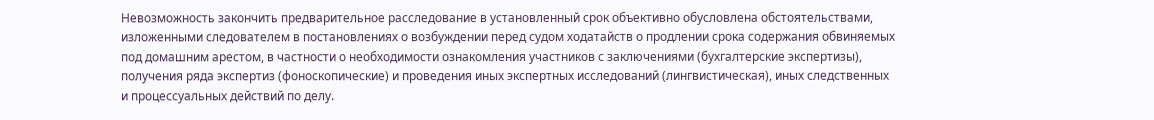Невозможность закончить предварительное расследование в установленный срок объективно обусловлена обстоятельствами, изложенными следователем в постановлениях о возбуждении перед судом ходатайств о продлении срока содержания обвиняемых под домашним арестом, в частности о необходимости ознакомления участников с заключениями (бухгалтерские экспертизы), получения ряда экспертиз (фоноскопические) и проведения иных экспертных исследований (лингвистическая), иных следственных и процессуальных действий по делу.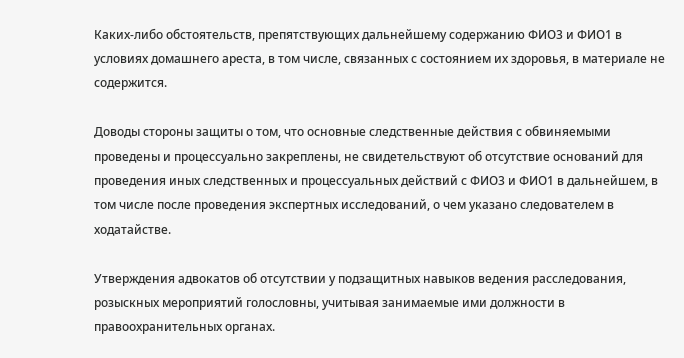Каких-либо обстоятельств, препятствующих дальнейшему содержанию ФИО3 и ФИО1 в условиях домашнего ареста, в том числе, связанных с состоянием их здоровья, в материале не содержится.

Доводы стороны защиты о том, что основные следственные действия с обвиняемыми проведены и процессуально закреплены, не свидетельствуют об отсутствие оснований для проведения иных следственных и процессуальных действий с ФИО3 и ФИО1 в дальнейшем, в том числе после проведения экспертных исследований, о чем указано следователем в ходатайстве.

Утверждения адвокатов об отсутствии у подзащитных навыков ведения расследования, розыскных мероприятий голословны, учитывая занимаемые ими должности в правоохранительных органах.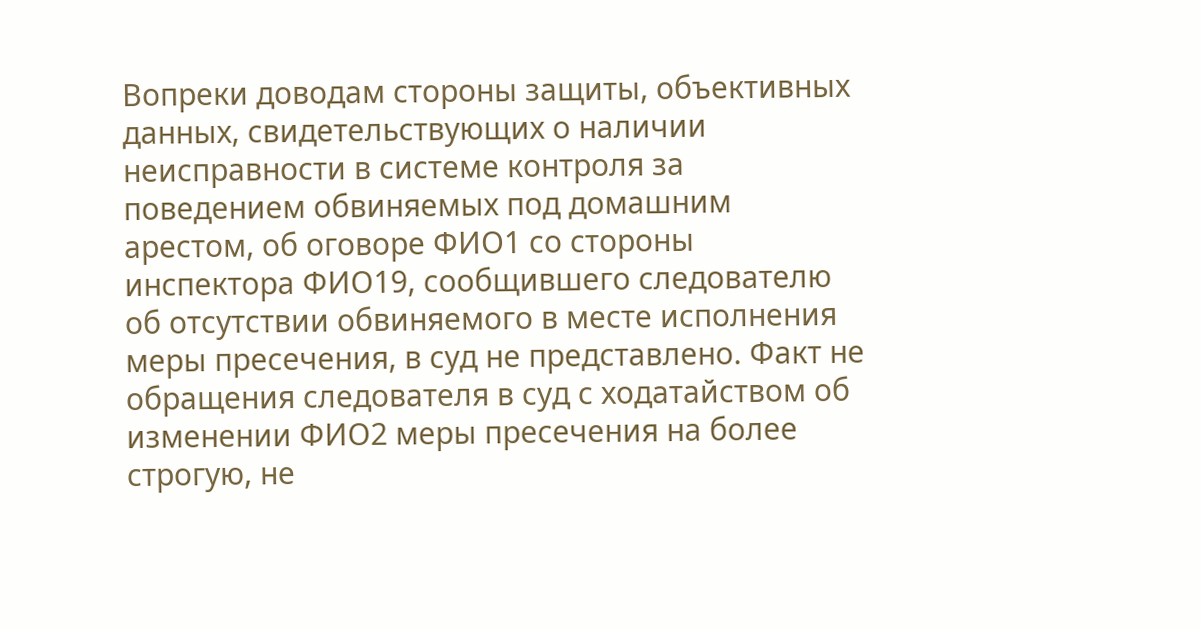Вопреки доводам стороны защиты, объективных данных, свидетельствующих о наличии неисправности в системе контроля за поведением обвиняемых под домашним арестом, об оговоре ФИО1 со стороны инспектора ФИО19, сообщившего следователю об отсутствии обвиняемого в месте исполнения меры пресечения, в суд не представлено. Факт не обращения следователя в суд с ходатайством об изменении ФИО2 меры пресечения на более строгую, не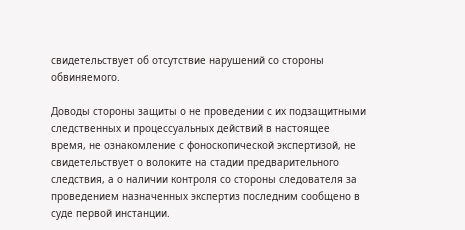свидетельствует об отсутствие нарушений со стороны обвиняемого.

Доводы стороны защиты о не проведении с их подзащитными следственных и процессуальных действий в настоящее время, не ознакомление с фоноскопической экспертизой, не свидетельствует о волоките на стадии предварительного следствия, а о наличии контроля со стороны следователя за проведением назначенных экспертиз последним сообщено в суде первой инстанции.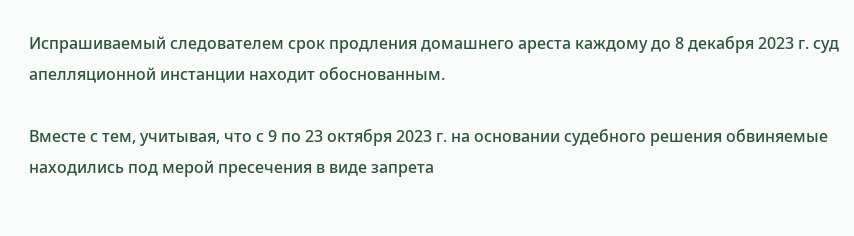Испрашиваемый следователем срок продления домашнего ареста каждому до 8 декабря 2023 г. суд апелляционной инстанции находит обоснованным.

Вместе с тем, учитывая, что с 9 по 23 октября 2023 г. на основании судебного решения обвиняемые находились под мерой пресечения в виде запрета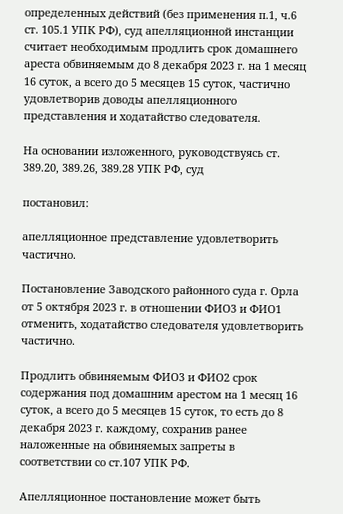определенных действий (без применения п.1, ч.6 ст. 105.1 УПК РФ), суд апелляционной инстанции считает необходимым продлить срок домашнего ареста обвиняемым до 8 декабря 2023 г. на 1 месяц 16 суток, а всего до 5 месяцев 15 суток, частично удовлетворив доводы апелляционного представления и ходатайство следователя.

На основании изложенного, руководствуясь ст. 389.20, 389.26, 389.28 УПК РФ, суд

постановил:

апелляционное представление удовлетворить частично.

Постановление Заводского районного суда г. Орла от 5 октября 2023 г. в отношении ФИО3 и ФИО1 отменить, ходатайство следователя удовлетворить частично.

Продлить обвиняемым ФИО3 и ФИО2 срок содержания под домашним арестом на 1 месяц 16 суток, а всего до 5 месяцев 15 суток, то есть до 8 декабря 2023 г. каждому, сохранив ранее наложенные на обвиняемых запреты в соответствии со ст.107 УПК РФ.

Апелляционное постановление может быть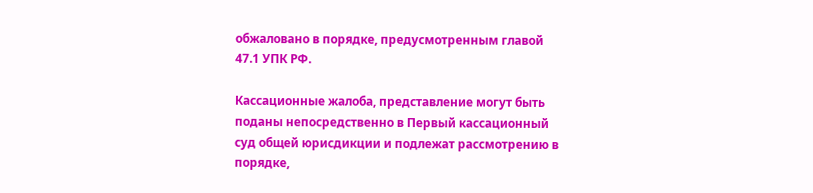обжаловано в порядке, предусмотренным главой 47.1 УПК РФ.

Кассационные жалоба, представление могут быть поданы непосредственно в Первый кассационный суд общей юрисдикции и подлежат рассмотрению в порядке,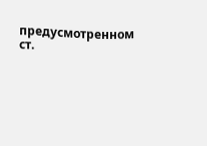предусмотренном ст.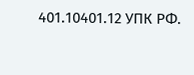401.10401.12 УПК РФ.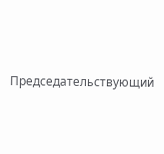Председательствующий